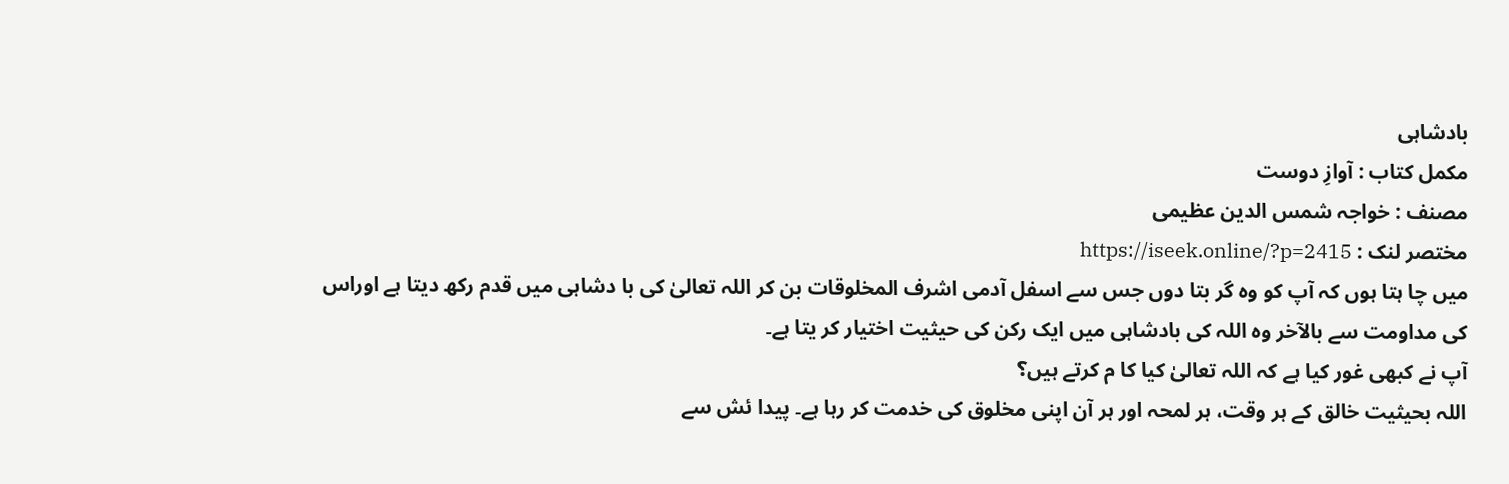بادشاہی
مکمل کتاب : آوازِ دوست
مصنف : خواجہ شمس الدین عظیمی
مختصر لنک : https://iseek.online/?p=2415
میں چا ہتا ہوں کہ آپ کو وہ گر بتا دوں جس سے اسفل آدمی اشرف المخلوقات بن کر اللہ تعالیٰ کی با دشاہی میں قدم رکھ دیتا ہے اوراس کی مداومت سے بالآخر وہ اللہ کی بادشاہی میں ایک رکن کی حیثیت اختیار کر یتا ہے۔
آپ نے کبھی غور کیا ہے کہ اللہ تعالیٰ کیا کا م کرتے ہیں؟
اللہ بحیثیت خالق کے ہر وقت، ہر لمحہ اور ہر آن اپنی مخلوق کی خدمت کر رہا ہے۔ پیدا ئش سے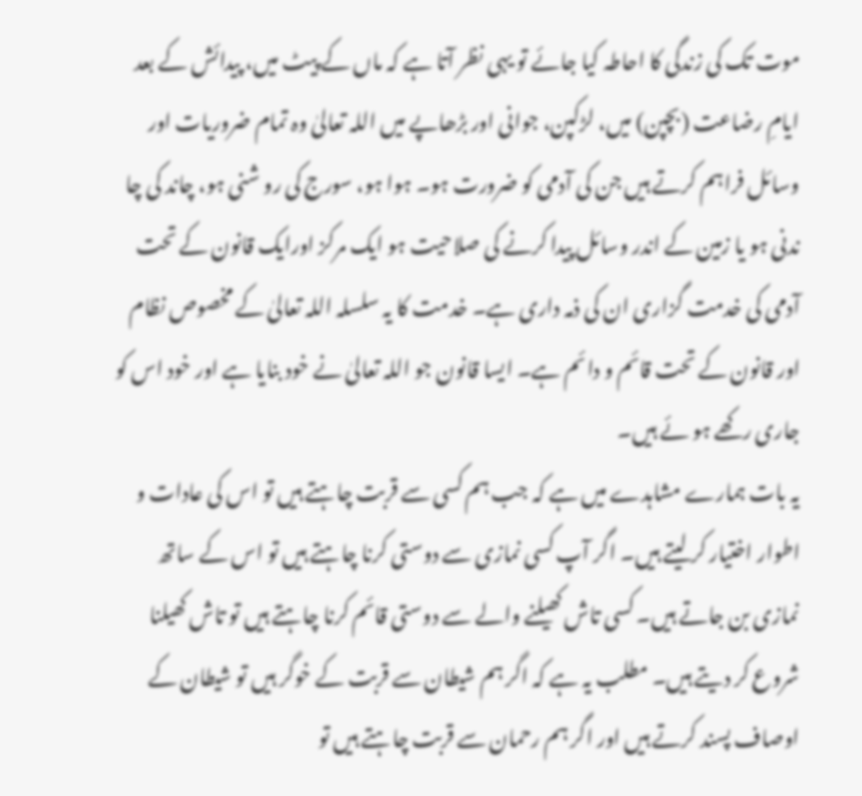موت تک کی زندگی کا احاطہ کیا جائے تو یہی نظر آتا ہے کہ ماں کے پیٹ میں، پیدائش کے بعد ایامِ رضاعت (بچپن) میں، لڑکپن، جوانی اور بڑھاپے میں اللہ تعالیٰ وہ تمام ضروریات اور وسائل فراہم کرتے ہیں جن کی آدمی کو ضرورت ہو۔ ہوا ہو، سورج کی رو شنی ہو، چاند کی چا ندنی ہو یا زمین کے اندر وسائل پیدا کرنے کی صلاحیت ہو ایک مرکز اورایک قانون کے تحت آدمی کی خدمت گزاری ان کی ذمہ داری ہے۔ خدمت کا یہ سلسلہ اللہ تعالیٰ کے مخصوص نظام اور قانون کے تحت قائم و دائم ہے۔ ایسا قانون جو اللہ تعالیٰ نے خود بنایا ہے اور خود اس کو جاری رکھے ہو ئے ہیں۔
یہ بات ہمارے مشاہدے میں ہے کہ جب ہم کسی سے قربت چاہتے ہیں تو اس کی عادات و اطوار اختیار کر لیتے ہیں۔ اگر آپ کسی نمازی سے دوستی کرنا چاہتے ہیں تو اس کے ساتھ نمازی بن جاتے ہیں۔ کسی تاش کھیلنے والے سے دوستی قائم کرنا چاہتے ہیں تو تاش کھیلنا شروع کر دیتے ہیں۔ مطلب یہ ہے کہ اگر ہم شیطان سے قربت کے خوگر ہیں تو شیطان کے اوصاف پسند کرتے ہیں اور اگر ہم رحمان سے قربت چاہتے ہیں تو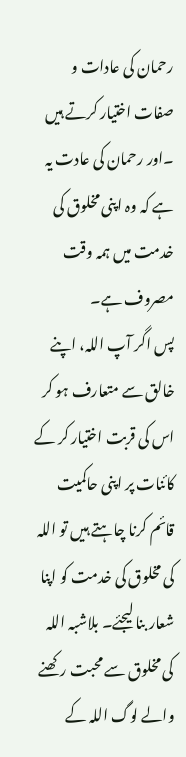رحمان کی عادات و صفات اختیار کرتے ہیں ۔اور رحمان کی عادت یہ ہے کہ وہ اپنی مخلوق کی خدمت میں ہمہ وقت مصروف ہے۔
پس اگر آپ اللہ، اپنے خالق سے متعارف ہو کر اس کی قربت اختیار کر کے کائنات پر اپنی حاکمیت قائم کرنا چاہتے ہیں تو اللہ کی مخلوق کی خدمت کو اپنا شعار بنا لیجئے۔ بلاشبہ اللہ کی مخلوق سے محبت رکھنے والے لوگ اللہ کے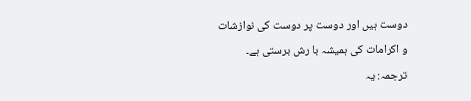دوست ہیں اور دوست پر دوست کی نوازشات و اکرامات کی ہمیشہ با رش برستی ہے۔
ترجمہ: یہ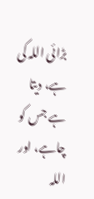بڑائی اللہ کی ہے، دیتا ہے جس کو چاہے، اور اللہ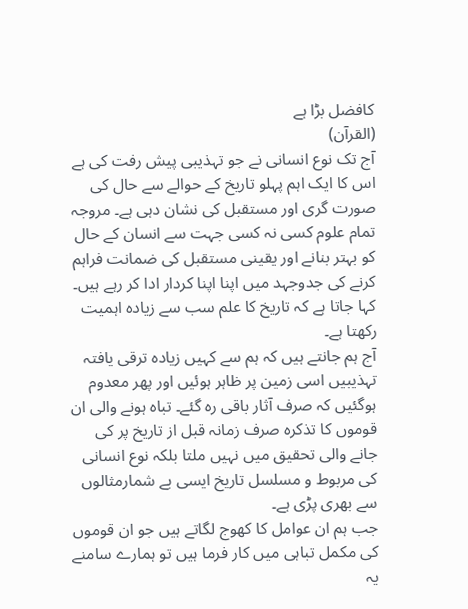کافضل بڑا ہے
(القرآن)
آج تک نوع انسانی نے جو تہذیبی پیش رفت کی ہے اس کا ایک اہم پہلو تاریخ کے حوالے سے حال کی صورت گری اور مستقبل کی نشان دہی ہے۔ مروجہ تمام علوم کسی نہ کسی جہت سے انسان کے حال کو بہتر بنانے اور یقینی مستقبل کی ضمانت فراہم کرنے کی جدوجہد میں اپنا اپنا کردار ادا کر رہے ہیں۔ کہا جاتا ہے کہ تاریخ کا علم سب سے زیادہ اہمیت رکھتا ہے۔
آج ہم جانتے ہیں کہ ہم سے کہیں زیادہ ترقی یافتہ تہذیبیں اسی زمین پر ظاہر ہوئیں اور پھر معدوم ہوگئیں کہ صرف آثار باقی رہ گئے۔ تباہ ہونے والی ان قوموں کا تذکرہ صرف زمانہ قبل از تاریخ پر کی جانے والی تحقیق میں نہیں ملتا بلکہ نوع انسانی کی مربوط و مسلسل تاریخ ایسی بے شمارمثالوں سے بھری پڑی ہے۔
جب ہم ان عوامل کا کھوج لگاتے ہیں جو ان قوموں کی مکمل تباہی میں کار فرما ہیں تو ہمارے سامنے یہ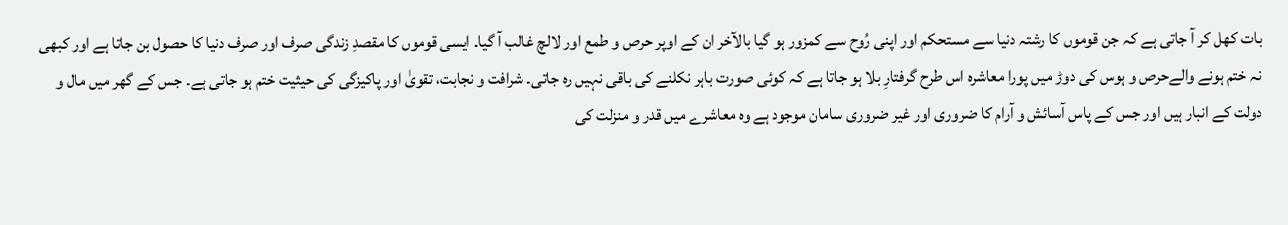بات کھل کر آ جاتی ہے کہ جن قوموں کا رشتہ دنیا سے مستحکم اور اپنی رُوح سے کمزور ہو گیا بالآخر ان کے اوپر حرص و طمع اور لالچ غالب آ گیا۔ ایسی قوموں کا مقصدِ زندگی صرف اور صرف دنیا کا حصول بن جاتا ہے اور کبھی نہ ختم ہونے والےحرص و ہوس کی دوڑ میں پورا معاشرہ اس طرح گرفتارِ بلا ہو جاتا ہے کہ کوئی صورت باہر نکلنے کی باقی نہیں رہ جاتی۔ شرافت و نجابت، تقویٰ اور پاکیزگی کی حیثیت ختم ہو جاتی ہے۔ جس کے گھر میں مال و دولت کے انبار ہیں اور جس کے پاس آسائش و آرام کا ضروری اور غیر ضروری سامان موجود ہے وہ معاشرے میں قدر و منزلت کی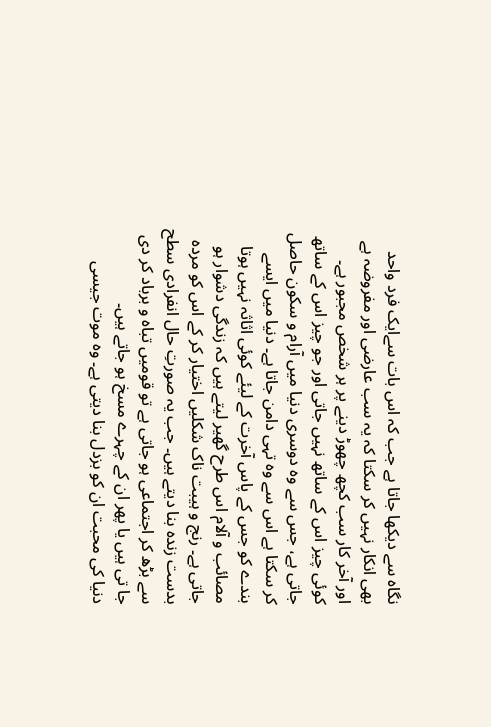نگاہ سے دیکھا جاتا ہے جب کہ اس بات سےایک فرد واحد بھی انکار نہیں کر سکتا کہ یہ سب عارضی اور مفروضہ ہے اور آخر کار سب کچھ چھوڑ دینے پر ہر شخص مجبور ہے۔ کوئی چیز اس کے ساتھ نہیں جاتی اور جو چیز اس کے ساتھ جاتی ہے، جس سے وہ دوسری دنیا میں آرام و سکون حاصل کر سکتا ہے اس سے وہ تہی دامن جاتا ہے۔ دنیا میں ایسے بندے کو جس کے پاس آخرت کے لیئے کوئی اثاثہ نہیں ہوتا مصائب و آلام اس طرح گھیر لیتے ہیں کہ زندگی دشوار ہو جاتی ہے۔ رنج و ہیبت ناک شکلیں اختیار کر کے اس کو مردہ بدست زندہ بنا دیتے ہیں۔ جب یہ صورتِ حال انفرادی سطح سے بڑھ کر اجتماعی ہو جاتی ہے تو قومیں تباہ و برباد کر دی جا تی ہیں یا پھر ان کے چہرے مسخ ہو جاتے ہیں۔
دنیا کی محبت ان کو بزدل بنا دیتی ہے۔ وہ موت جیسی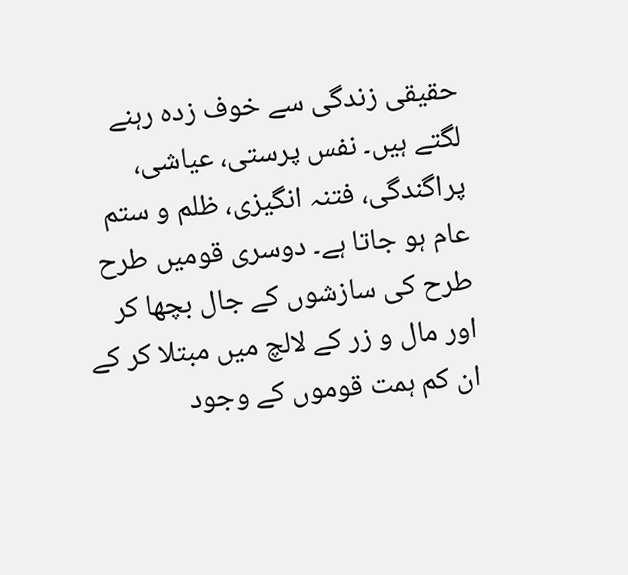حقیقی زندگی سے خوف زدہ رہنے لگتے ہیں۔ نفس پرستی، عیاشی، پراگندگی، فتنہ انگیزی، ظلم و ستم عام ہو جاتا ہے۔ دوسری قومیں طرح طرح کی سازشوں کے جال بچھا کر اور مال و زر کے لالچ میں مبتلا کر کے ان کم ہمت قوموں کے وجود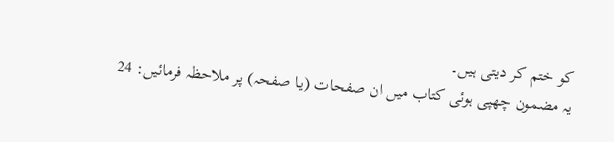کو ختم کر دیتی ہیں۔
یہ مضمون چھپی ہوئی کتاب میں ان صفحات (یا صفحہ) پر ملاحظہ فرمائیں: 24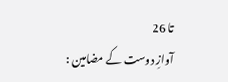تا 26
آوازِ دوست کے مضامین :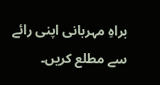براہِ مہربانی اپنی رائے سے مطلع کریں۔